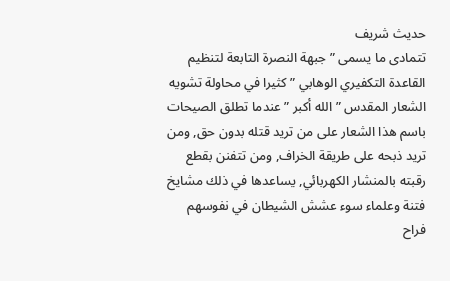حديث شريف
تتمادى ما يسمى ” جبهة النصرة التابعة لتنظيم القاعدة التكفيري الوهابي ” كثيرا في محاولة تشويه الشعار المقدس ” الله أكبر ” عندما تطلق الصيحات باسم هذا الشعار على من تريد قتله بدون حق, ومن تريد ذبحه على طريقة الخراف, ومن تتفنن بقطع رقبته بالمنشار الكهربائي, يساعدها في ذلك مشايخ فتنة وعلماء سوء عشش الشيطان في نفوسهم فراح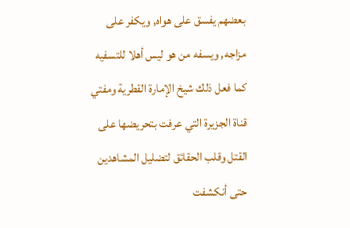بعضهم يفسق على هواه, ويكفر على مزاجه, ويسفه من هو ليس أهلا للتسفيه كما فعل ذلك شيخ الإمارة القطرية ومفتي قناة الجزيرة التي عرفت بتحريضها على القتل وقلب الحقائق لتضليل المشاهدين حتى أنكشفت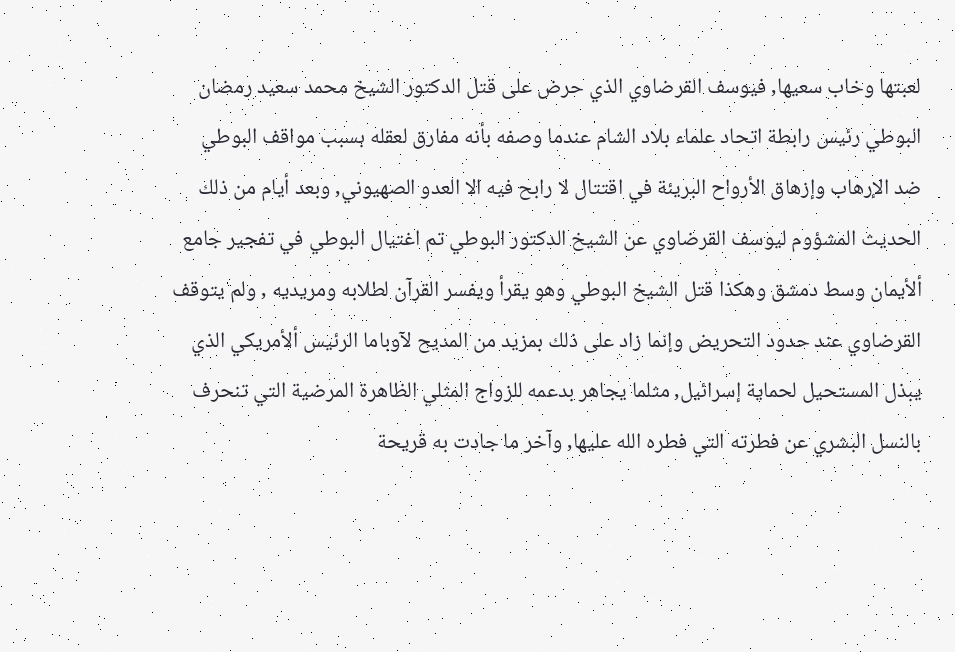لعبتها وخاب سعيها, فيوسف القرضاوي الذي حرض على قتل الدكتور الشيخ محمد سعيد رمضان البوطي رئيس رابطة اتحاد علماء بلاد الشام عندما وصفه بأنه مفارق لعقله بسبب مواقف البوطي ضد الإرهاب وإزهاق الأرواح البريئة في اقتتال لا رابح فيه الا العدو الصهيوني, وبعد أيام من ذلك الحديث المشؤوم ليوسف القرضاوي عن الشيخ الدكتور البوطي تم اغتيال البوطي في تفجير جامع ألأيمان وسط دمشق وهكذا قتل الشيخ البوطي وهو يقرأ ويفسر القرآن لطلابه ومريديه , ولم يتوقف القرضاوي عند حدود التحريض وإنما زاد على ذلك بمزيد من المديح لآوباما الرئيس ألأمريكي الذي يبذل المستحيل لحماية إسرائيل, مثلما يجاهر بدعمه للزواج المثلي الظاهرة المرضية التي تنحرف بالنسل البشري عن فطرته التي فطره الله عليها, وآخر ما جادت به قريحة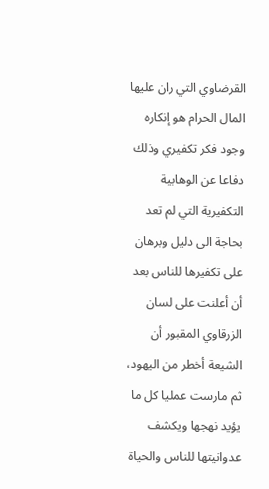القرضاوي التي ران عليها المال الحرام هو إنكاره وجود فكر تكفيري وذلك دفاعا عن الوهابية التكفيرية التي لم تعد بحاجة الى دليل وبرهان على تكفيرها للناس بعد أن أعلنت على لسان الزرقاوي المقبور أن الشيعة أخطر من اليهود، ثم مارست عمليا كل ما يؤيد نهجها ويكشف عدوانيتها للناس والحياة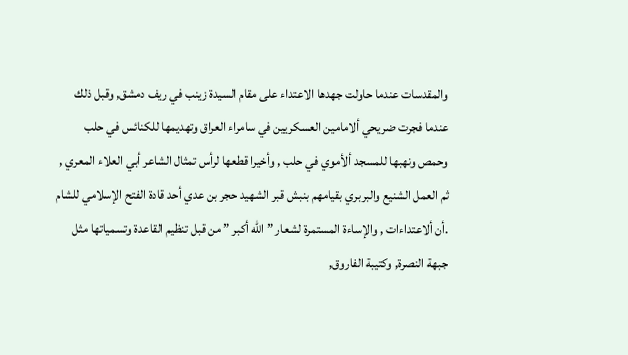والمقدسات عندما حاولت جهدها الاعتداء على مقام السيدة زينب في ريف دمشق, وقبل ذلك عندما فجرت ضريحي ألامامين العسكريين في سامراء العراق وتهديمها للكنائس في حلب وحمص ونهبها للمسجد ألأموي في حلب , وأخيرا قطعها لرأس تمثال الشاعر أبي العلاء المعري , ثم العمل الشنيع والبربري بقيامهم بنبش قبر الشهيد حجر بن عدي أحد قادة الفتح الإسلامي للشام .أن ألاعتداءات , والإساءة المستمرة لشعار ” الله أكبر ” من قبل تنظيم القاعدة وتسمياتها مثل جبهة النصرة, وكتيبة الفاروق,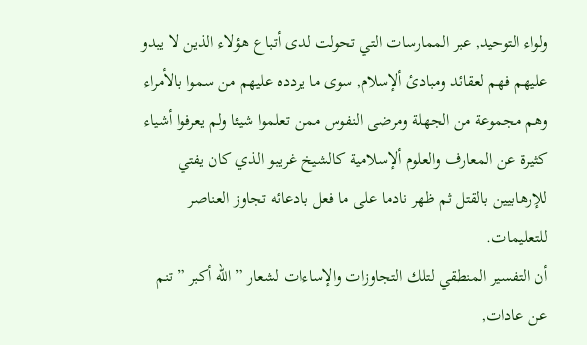ولواء التوحيد, عبر الممارسات التي تحولت لدى أتباع هؤلاء الذين لا يبدو عليهم فهم لعقائد ومبادئ ألإسلام, سوى ما يردده عليهم من سموا بالأمراء وهم مجموعة من الجهلة ومرضى النفوس ممن تعلموا شيئا ولم يعرفوا أشياء كثيرة عن المعارف والعلوم ألإسلامية كالشيخ غريبو الذي كان يفتي للإرهابيين بالقتل ثم ظهر نادما على ما فعل بادعائه تجاوز العناصر للتعليمات.
أن التفسير المنطقي لتلك التجاوزات والإساءات لشعار ” الله أكبر ” تنم عن عادات,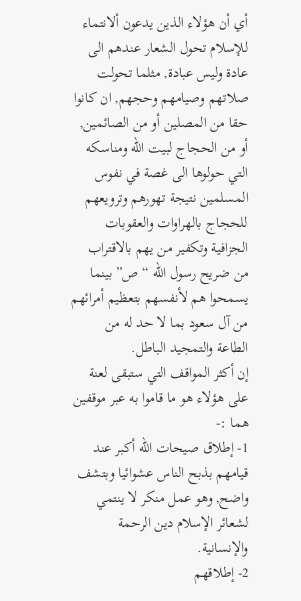أي أن هؤلاء الذين يدعون ألانتماء للإسلام تحول الشعار عندهم الى عادة وليس عبادة, مثلما تحولت صلاتهم وصيامهم وحجهم, ان كانوا حقا من المصلين أو من الصائمين, أو من الحجاج لبيت الله ومناسكه التي حولوها الى غصة في نفوس المسلمين نتيجة تهورهم وترويعهم للحجاج بالهراوات والعقوبات الجزافية وتكفير من يهم بالاقتراب من ضريح رسول الله “ص” بينما يسمحوا هم لأنفسهم بتعظيم أمرائهم من آل سعود بما لا حد له من الطاعة والتمجيد الباطل.
إن أكثر المواقف التي ستبقى لعنة على هؤلاء هو ما قاموا به عبر موقفين هما :-
1- إطلاق صيحات الله أكبر عند قيامهم بذبح الناس عشوائيا وبتشف واضح, وهو عمل منكر لا ينتمي لشعائر الإسلام دين الرحمة والإنسانية.
2- إطلاقهم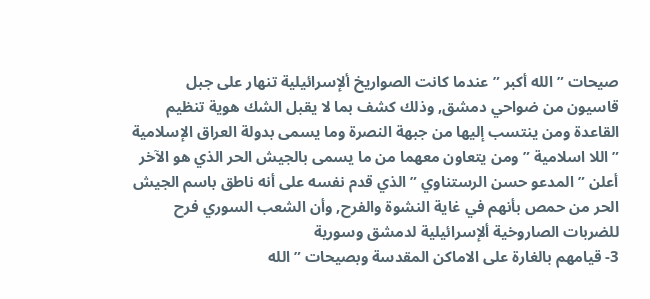صيحات ” الله أكبر ” عندما كانت الصواريخ ألإسرائيلية تنهار على جبل قاسيون من ضواحي دمشق, وذلك كشف بما لا يقبل الشك هوية تنظيم القاعدة ومن ينتسب إليها من جبهة النصرة وما يسمى بدولة العراق الإسلامية ” اللا اسلامية ” ومن يتعاون معهما من ما يسمى بالجيش الحر الذي هو الآخر أعلن ” المدعو حسن الرستناوي ” الذي قدم نفسه على أنه ناطق باسم الجيش الحر من حمص بأنهم في غاية النشوة والفرح, وأن الشعب السوري فرح للضربات الصاروخية ألإسرائيلية لدمشق وسورية
3- قيامهم بالغارة على الاماكن المقدسة وبصيحات ” الله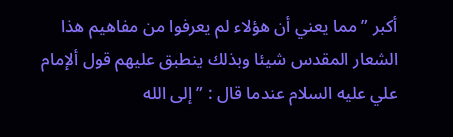أكبر ” مما يعني أن هؤلاء لم يعرفوا من مفاهيم هذا الشعار المقدس شيئا وبذلك ينطبق عليهم قول ألإمام علي عليه السلام عندما قال : ” إلى الله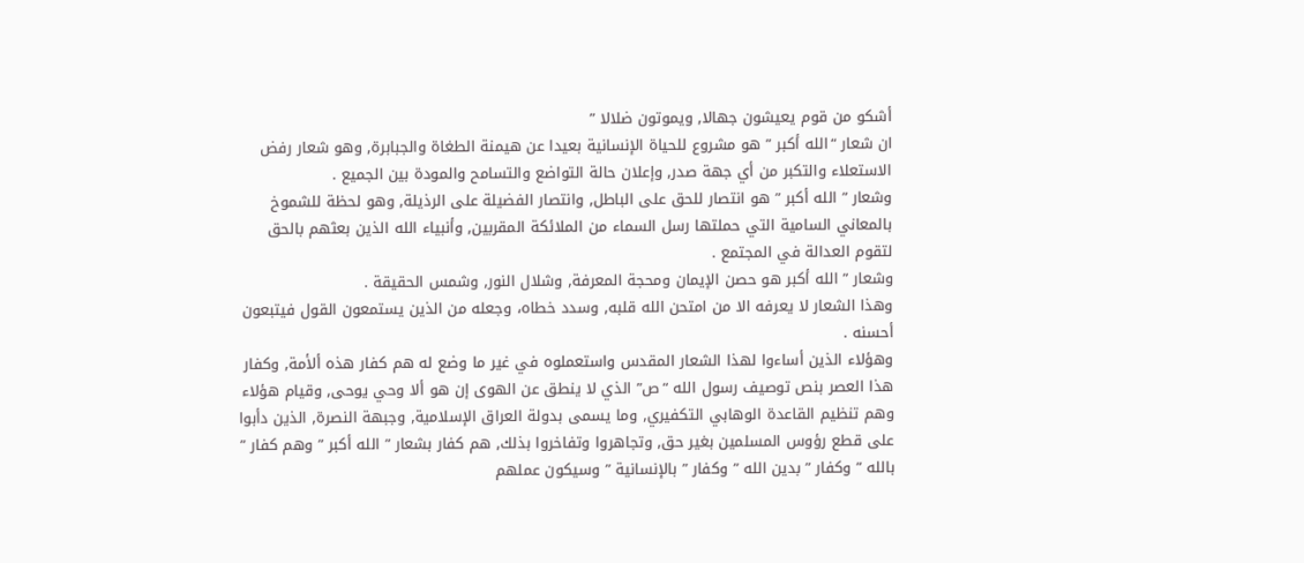أشكو من قوم يعيشون جهالا, ويموتون ضلالا ”
ان شعار “الله أكبر ” هو مشروع للحياة الإنسانية بعيدا عن هيمنة الطغاة والجبابرة, وهو شعار رفض الاستعلاء والتكبر من أي جهة صدر, وإعلان حالة التواضع والتسامح والمودة بين الجميع .
وشعار ” الله أكبر ” هو انتصار للحق على الباطل, وانتصار الفضيلة على الرذيلة, وهو لحظة للشموخ بالمعاني السامية التي حملتها رسل السماء من الملائكة المقربين, وأنبياء الله الذين بعثهم بالحق لتقوم العدالة في المجتمع .
وشعار ” الله أكبر هو حصن الإيمان ومحجة المعرفة, وشلال النور, وشمس الحقيقة .
وهذا الشعار لا يعرفه الا من امتحن الله قلبه, وسدد خطاه، وجعله من الذين يستمعون القول فيتبعون أحسنه .
وهؤلاء الذين أساءوا لهذا الشعار المقدس واستعملوه في غير ما وضع له هم كفار هذه ألأمة, وكفار هذا العصر بنص توصيف رسول الله “ص” الذي لا ينطق عن الهوى إن هو ألا وحي يوحى, وقيام هؤلاء وهم تنظيم القاعدة الوهابي التكفيري, وما يسمى بدولة العراق الإسلامية, وجبهة النصرة, الذين دأبوا على قطع رؤوس المسلمين بغير حق, وتجاهروا وتفاخروا بذلك, هم كفار بشعار ” الله أكبر ” وهم كفار ” بالله ” وكفار ” بدين الله ” وكفار ” بالإنسانية ” وسيكون عملهم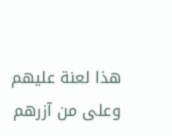هذا لعنة عليهم وعلى من آزرهم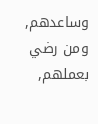وساعدهم, ومن رضي بعملهم,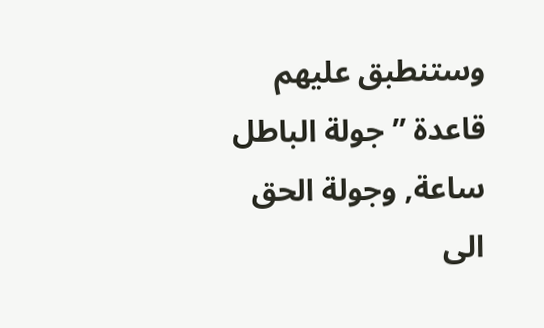وستنطبق عليهم قاعدة ” جولة الباطل ساعة, وجولة الحق الى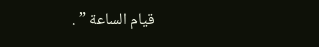قيام الساعة ” .